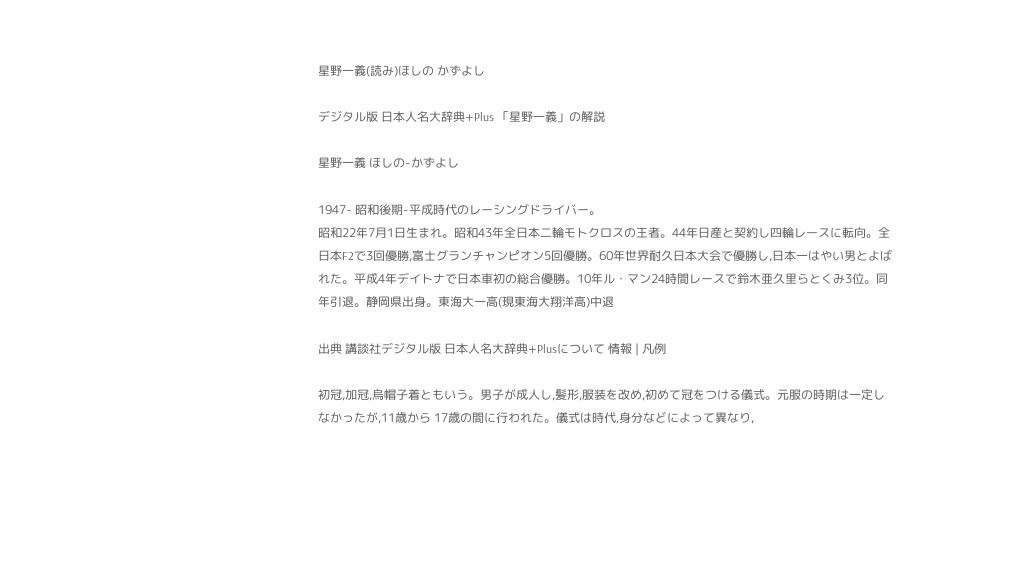星野一義(読み)ほしの かずよし

デジタル版 日本人名大辞典+Plus 「星野一義」の解説

星野一義 ほしの-かずよし

1947- 昭和後期-平成時代のレーシングドライバー。
昭和22年7月1日生まれ。昭和43年全日本二輪モトクロスの王者。44年日産と契約し四輪レースに転向。全日本F2で3回優勝,富士グランチャンピオン5回優勝。60年世界耐久日本大会で優勝し,日本一はやい男とよばれた。平成4年デイトナで日本車初の総合優勝。10年ル・マン24時間レースで鈴木亜久里らとくみ3位。同年引退。静岡県出身。東海大一高(現東海大翔洋高)中退

出典 講談社デジタル版 日本人名大辞典+Plusについて 情報 | 凡例

初冠,加冠,烏帽子着ともいう。男子が成人し,髪形,服装を改め,初めて冠をつける儀式。元服の時期は一定しなかったが,11歳から 17歳の間に行われた。儀式は時代,身分などによって異なり,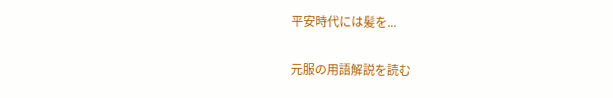平安時代には髪を...

元服の用語解説を読む